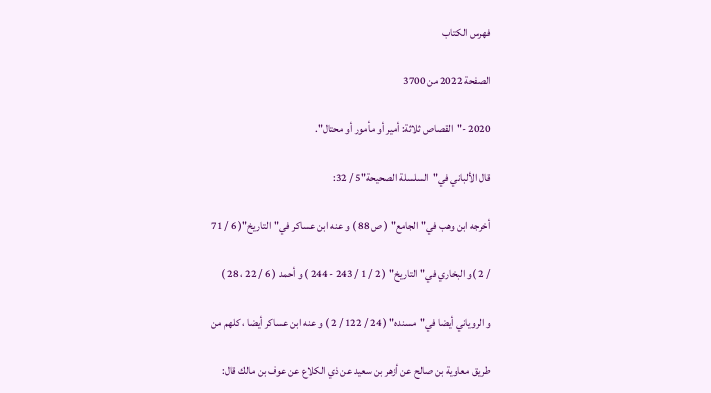فهرس الكتاب

الصفحة 2022 من 3700

2020 -"القصاص ثلاثة: أمير أو مأمور أو محتال".

قال الألباني في"السلسلة الصحيحة"5 / 32:

أخرجه ابن وهب في"الجامع" ( ص 88 ) و عنه ابن عساكر في"التاريخ"( 6 / 71

/ 2 )و البخاري في"التاريخ" ( 2 / 1 / 243 - 244 ) و أحمد ( 6 / 22 ، 28 )

و الروياني أيضا في"مسنده" ( 24 / 122 / 2 ) و عنه ابن عساكر أيضا ، كلهم من

طريق معاوية بن صالح عن أزهر بن سعيد عن ذي الكلاع عن عوف بن مالك قال: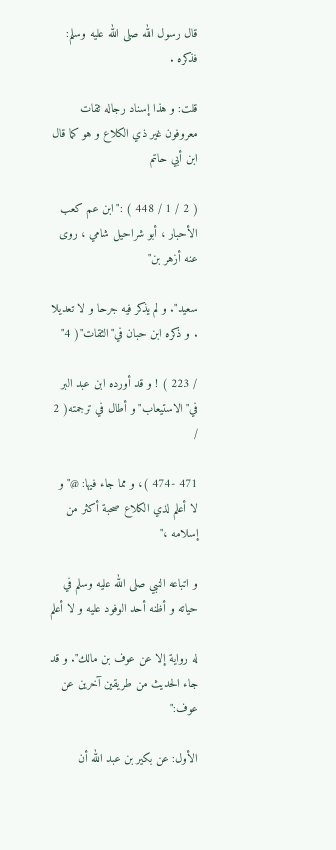قال رسول الله صلى الله عليه وسلم: فذكره .

قلت: و هذا إسناد رجاله ثقات معروفون غير ذي الكلاع و هو كما قال ابن أبي حاتم

( 2 / 1 / 448 ) :"ابن عم كعب الأحبار ، أبو شراحيل شامي ، روى عنه أزهر بن"

سعيد". و لم يذكر فيه جرحا و لا تعديلا . و ذكره ابن حبان في"الثقات"( 4"

/ 223 ) ! و قد أورده ابن عبد البر في"الاستيعاب"و أطال في ترجمته( 2 /

471 -474 )، و مما جاء فيها: @"و لا أعلم لذي الكلاع صحبة أكثر من إسلامه ،"

و اتباعه النبي صلى الله عليه وسلم في حياته و أظنه أحد الوفود عليه و لا أعلم

له رواية إلا عن عوف بن مالك". و قد جاء الحديث من طريقين آخرين عن عوف:"

الأول: عن بكير بن عبد الله أن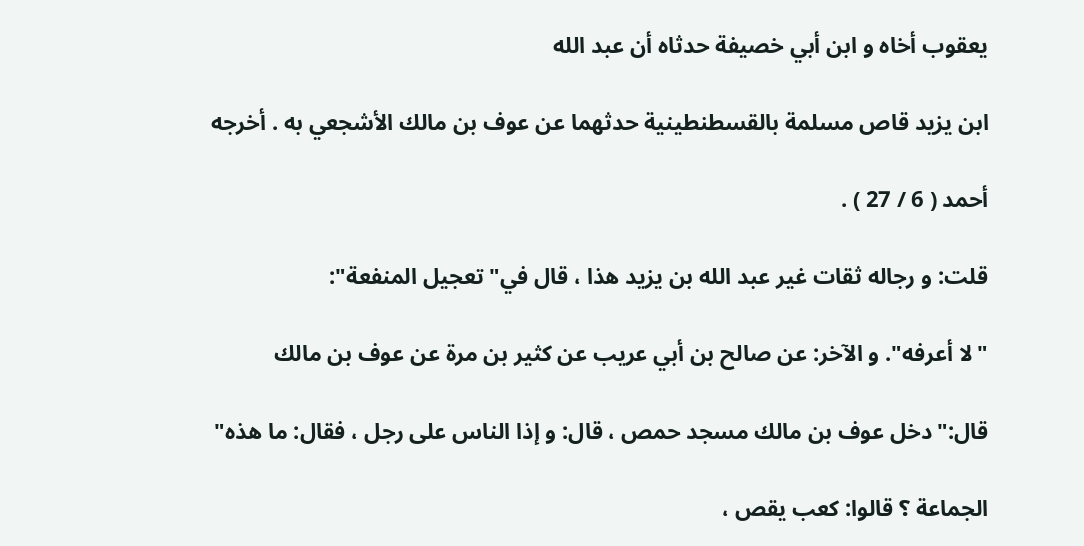يعقوب أخاه و ابن أبي خصيفة حدثاه أن عبد الله

ابن يزيد قاص مسلمة بالقسطنطينية حدثهما عن عوف بن مالك الأشجعي به . أخرجه

أحمد ( 6 / 27 ) .

قلت: و رجاله ثقات غير عبد الله بن يزيد هذا ، قال في"تعجيل المنفعة":

"لا أعرفه". و الآخر: عن صالح بن أبي عريب عن كثير بن مرة عن عوف بن مالك

قال:"دخل عوف بن مالك مسجد حمص ، قال: و إذا الناس على رجل ، فقال: ما هذه"

الجماعة ؟ قالوا: كعب يقص ،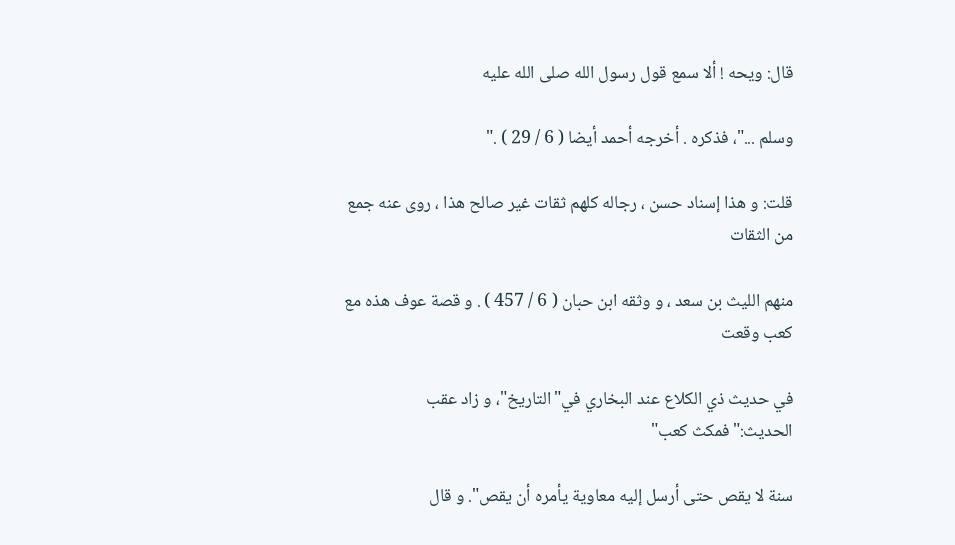قال: ويحه ! ألا سمع قول رسول الله صلى الله عليه

وسلم ..."، فذكره . أخرجه أحمد أيضا ( 6 / 29 ) ."

قلت: و هذا إسناد حسن ، رجاله كلهم ثقات غير صالح هذا ، روى عنه جمع من الثقات

منهم الليث بن سعد ، و وثقه ابن حبان ( 6 / 457 ) . و قصة عوف هذه مع كعب وقعت

في حديث ذي الكلاع عند البخاري في"التاريخ"، و زاد عقب الحديث:"فمكث كعب"

سنة لا يقص حتى أرسل إليه معاوية يأمره أن يقص". و قال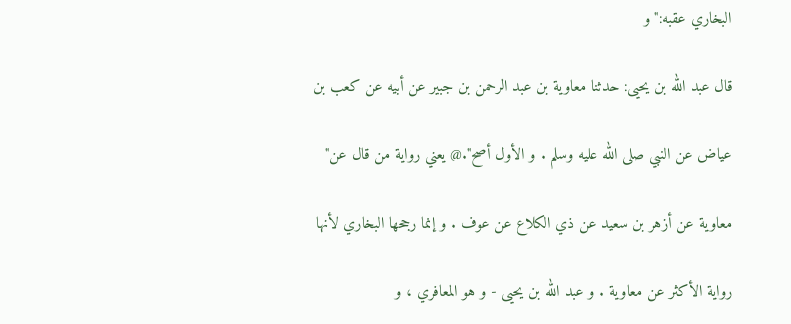البخاري عقبه:"و

قال عبد الله بن يحيى: حدثنا معاوية بن عبد الرحمن بن جبير عن أبيه عن كعب بن

عياض عن النبي صلى الله عليه وسلم . و الأول أصح".@ يعني رواية من قال عن"

معاوية عن أزهر بن سعيد عن ذي الكلاع عن عوف . و إنما رجحها البخاري لأنها

رواية الأكثر عن معاوية . و عبد الله بن يحيى - و هو المعافري ، و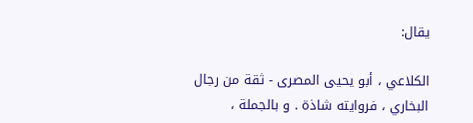يقال:

الكلاعي ، أبو يحيى المصرى - ثقة من رجال البخاري ، فروايته شاذة . و بالجملة ،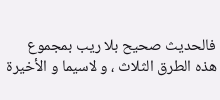فالحديث صحيح بلا ريب بمجموع هذه الطرق الثلاث ، و لاسيما و الأخيرة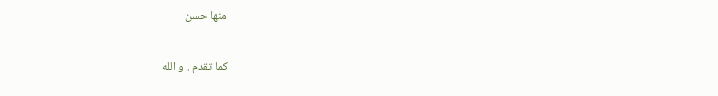منها حسن

كما تقدم . و الله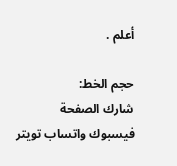أعلم .

حجم الخط:
شارك الصفحة
فيسبوك واتساب تويتر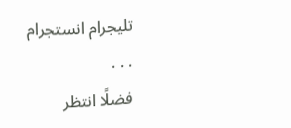تليجرام انستجرام
. . .
فضلًا انتظر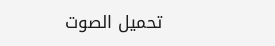تحميل الصوت